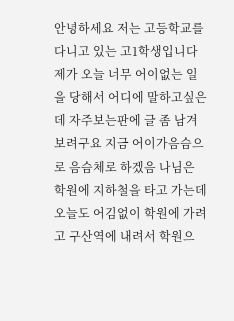안녕하세요 저는 고등학교를 다니고 있는 고1학생입니다 제가 오늘 너무 어이없는 일을 당해서 어디에 말하고싶은데 자주보는판에 글 좀 남겨보려구요 지금 어이가음슴으로 음슴체로 하겠음 나님은 학원에 지하철을 타고 가는데 오늘도 어김없이 학원에 가려고 구산역에 내려서 학원으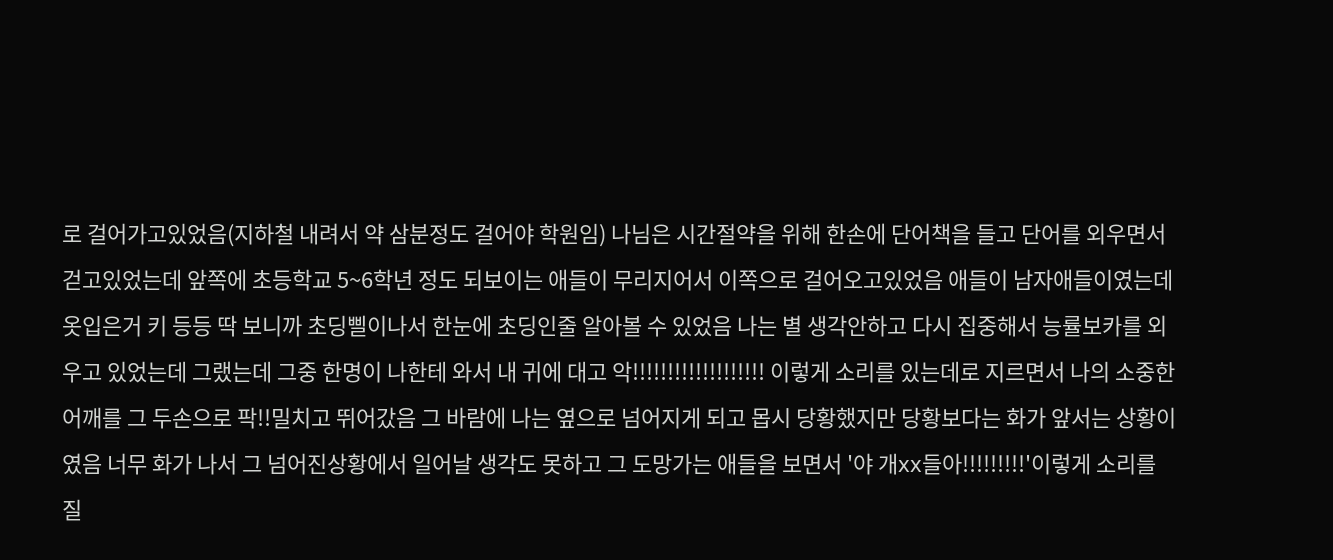로 걸어가고있었음(지하철 내려서 약 삼분정도 걸어야 학원임) 나님은 시간절약을 위해 한손에 단어책을 들고 단어를 외우면서 걷고있었는데 앞쪽에 초등학교 5~6학년 정도 되보이는 애들이 무리지어서 이쪽으로 걸어오고있었음 애들이 남자애들이였는데 옷입은거 키 등등 딱 보니까 초딩삘이나서 한눈에 초딩인줄 알아볼 수 있었음 나는 별 생각안하고 다시 집중해서 능률보카를 외우고 있었는데 그랬는데 그중 한명이 나한테 와서 내 귀에 대고 악!!!!!!!!!!!!!!!!!!! 이렇게 소리를 있는데로 지르면서 나의 소중한 어깨를 그 두손으로 팍!!밀치고 뛰어갔음 그 바람에 나는 옆으로 넘어지게 되고 몹시 당황했지만 당황보다는 화가 앞서는 상황이였음 너무 화가 나서 그 넘어진상황에서 일어날 생각도 못하고 그 도망가는 애들을 보면서 '야 개xx들아!!!!!!!!!'이렇게 소리를 질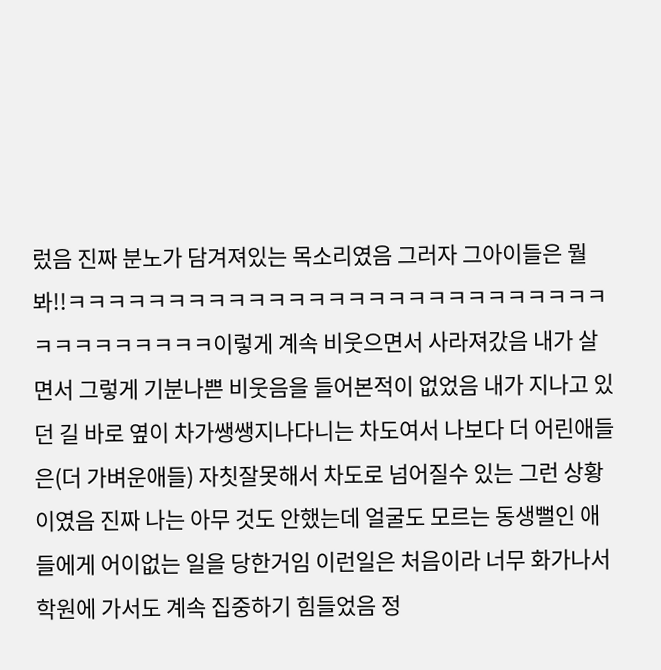렀음 진짜 분노가 담겨져있는 목소리였음 그러자 그아이들은 뭘봐!!ㅋㅋㅋㅋㅋㅋㅋㅋㅋㅋㅋㅋㅋㅋㅋㅋㅋㅋㅋㅋㅋㅋㅋㅋㅋㅋㅋㅋㅋㅋㅋㅋㅋㅋㅋㅋ이렇게 계속 비웃으면서 사라져갔음 내가 살면서 그렇게 기분나쁜 비웃음을 들어본적이 없었음 내가 지나고 있던 길 바로 옆이 차가쌩쌩지나다니는 차도여서 나보다 더 어린애들은(더 가벼운애들) 자칫잘못해서 차도로 넘어질수 있는 그런 상황이였음 진짜 나는 아무 것도 안했는데 얼굴도 모르는 동생뻘인 애들에게 어이없는 일을 당한거임 이런일은 처음이라 너무 화가나서 학원에 가서도 계속 집중하기 힘들었음 정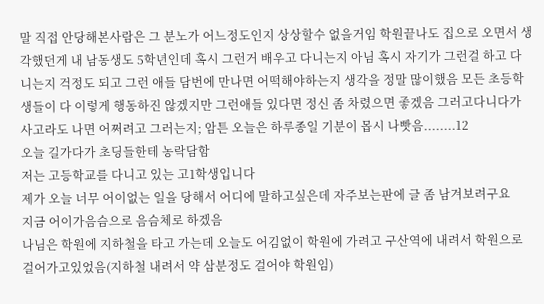말 직접 안당해본사람은 그 분노가 어느정도인지 상상할수 없을거임 학원끝나도 집으로 오면서 생각했던게 내 남동생도 5학년인데 혹시 그런거 배우고 다니는지 아님 혹시 자기가 그런걸 하고 다니는지 걱정도 되고 그런 애들 담번에 만나면 어떡해야하는지 생각을 정말 많이했음 모든 초등학생들이 다 이렇게 행동하진 않겠지만 그런애들 있다면 정신 좀 차렸으면 좋겠음 그러고다니다가 사고라도 나면 어쩌려고 그러는지; 암튼 오늘은 하루종일 기분이 몹시 나빳음........12
오늘 길가다가 초딩들한테 농락담함
저는 고등학교를 다니고 있는 고1학생입니다
제가 오늘 너무 어이없는 일을 당해서 어디에 말하고싶은데 자주보는판에 글 좀 남겨보려구요
지금 어이가음슴으로 음슴체로 하겠음
나님은 학원에 지하철을 타고 가는데 오늘도 어김없이 학원에 가려고 구산역에 내려서 학원으로 걸어가고있었음(지하철 내려서 약 삼분정도 걸어야 학원임)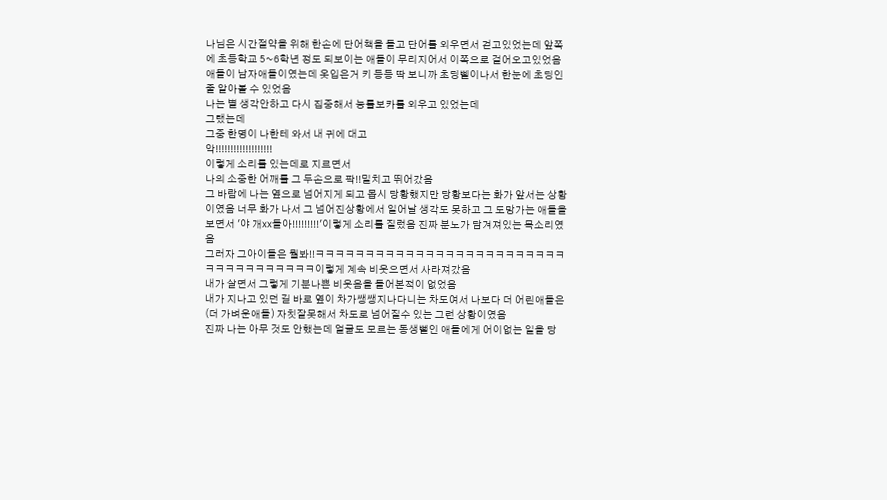나님은 시간절약을 위해 한손에 단어책을 들고 단어를 외우면서 걷고있었는데 앞쪽에 초등학교 5~6학년 정도 되보이는 애들이 무리지어서 이쪽으로 걸어오고있었음
애들이 남자애들이였는데 옷입은거 키 등등 딱 보니까 초딩삘이나서 한눈에 초딩인줄 알아볼 수 있었음
나는 별 생각안하고 다시 집중해서 능률보카를 외우고 있었는데
그랬는데
그중 한명이 나한테 와서 내 귀에 대고
악!!!!!!!!!!!!!!!!!!!
이렇게 소리를 있는데로 지르면서
나의 소중한 어깨를 그 두손으로 팍!!밀치고 뛰어갔음
그 바람에 나는 옆으로 넘어지게 되고 몹시 당황했지만 당황보다는 화가 앞서는 상황이였음 너무 화가 나서 그 넘어진상황에서 일어날 생각도 못하고 그 도망가는 애들을 보면서 '야 개xx들아!!!!!!!!!'이렇게 소리를 질렀음 진짜 분노가 담겨져있는 목소리였음
그러자 그아이들은 뭘봐!!ㅋㅋㅋㅋㅋㅋㅋㅋㅋㅋㅋㅋㅋㅋㅋㅋㅋㅋㅋㅋㅋㅋㅋㅋㅋㅋㅋㅋㅋㅋㅋㅋㅋㅋㅋㅋ이렇게 계속 비웃으면서 사라져갔음
내가 살면서 그렇게 기분나쁜 비웃음을 들어본적이 없었음
내가 지나고 있던 길 바로 옆이 차가쌩쌩지나다니는 차도여서 나보다 더 어린애들은(더 가벼운애들) 자칫잘못해서 차도로 넘어질수 있는 그런 상황이였음
진짜 나는 아무 것도 안했는데 얼굴도 모르는 동생뻘인 애들에게 어이없는 일을 당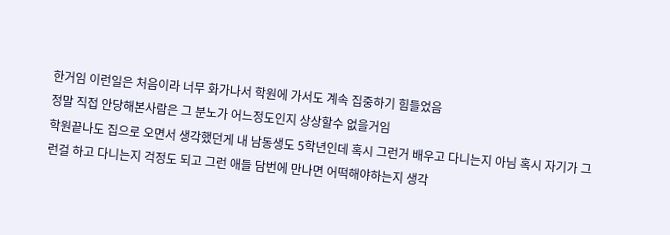한거임 이런일은 처음이라 너무 화가나서 학원에 가서도 계속 집중하기 힘들었음
정말 직접 안당해본사람은 그 분노가 어느정도인지 상상할수 없을거임
학원끝나도 집으로 오면서 생각했던게 내 남동생도 5학년인데 혹시 그런거 배우고 다니는지 아님 혹시 자기가 그런걸 하고 다니는지 걱정도 되고 그런 애들 담번에 만나면 어떡해야하는지 생각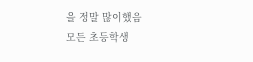을 정말 많이했음
모든 초등학생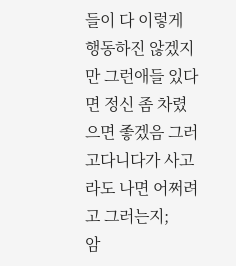들이 다 이렇게 행동하진 않겠지만 그런애들 있다면 정신 좀 차렸으면 좋겠음 그러고다니다가 사고라도 나면 어쩌려고 그러는지;
암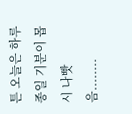튼 오늘은 하루종일 기분이 몹시 나빳음........